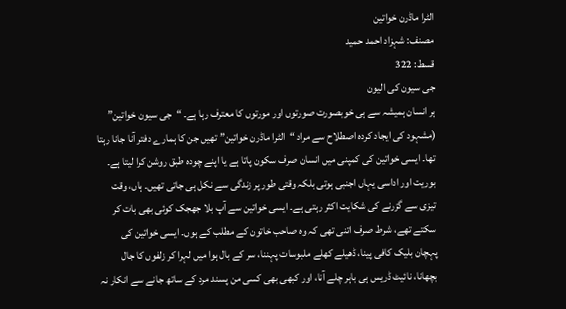الٹرا ماڈرن خواتین
مصنف: شہزاد احمد حمید
قسط: 322
جی سیون کی الیون
ہر انسان ہمیشہ سے ہی خوبصورت صورتوں اور مورتوں کا معترف رہا ہے۔ “جی سیون خواتین” (مشہود کی ایجاد کردہ اصطلاح سے مراد “الٹرا ماڈرن خواتین” تھیں جن کا ہمارے دفتر آنا جانا رہتا تھا۔ ایسی خواتین کی کمپنی میں انسان صرف سکون پاتا ہے یا اپنے چودہ طبق روشن کرا لیتا ہے۔ بوریت اور اداسی یہاں اجنبی ہوتی بلکہ وقتی طور پر زندگی سے نکل ہی جاتی تھیں۔ ہاں، وقت تیزی سے گزرنے کی شکایت اکثر رہتی ہے۔ ایسی خواتین سے آپ بلا جھجک کوئی بھی بات کر سکتے تھے، شرط صرف اتنی تھی کہ وہ صاحب خاتون کے مطلب کے ہوں۔ ایسی خواتین کی پہچان بلیک کافی پینا، ڈھیلے کھلے ملبوسات پہننا، سر کے بال ہوا میں لہرا کر زلفوں کا جال بچھانا، نائیٹ ڈریس ہی باہر چلے آنا، اور کبھی بھی کسی من پسند مرد کے ساتھ جانے سے انکار نہ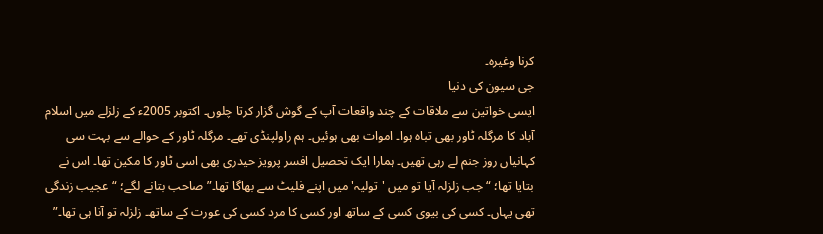کرنا وغیرہ۔
جی سیون کی دنیا
ایسی خواتین سے ملاقات کے چند واقعات آپ کے گوش گزار کرتا چلوں۔ اکتوبر 2005ء کے زلزلے میں اسلام آباد کا مرگلہ ٹاور بھی تباہ ہوا۔ اموات بھی ہوئیں۔ ہم راولپنڈی تھے۔ مرگلہ ٹاور کے حوالے سے بہت سی کہانیاں روز جنم لے رہی تھیں۔ ہمارا ایک تحصیل افسر پرویز حیدری بھی اسی ٹاور کا مکین تھا۔ اس نے بتایا تھا؛ “جب زلزلہ آیا تو میں 'تولیہ' میں اپنے فلیٹ سے بھاگا تھا۔” صاحب بتانے لگے؛ “عجیب زندگی تھی یہاں۔ کسی کی بیوی کسی کے ساتھ اور کسی کا مرد کسی کی عورت کے ساتھ۔ زلزلہ تو آنا ہی تھا۔”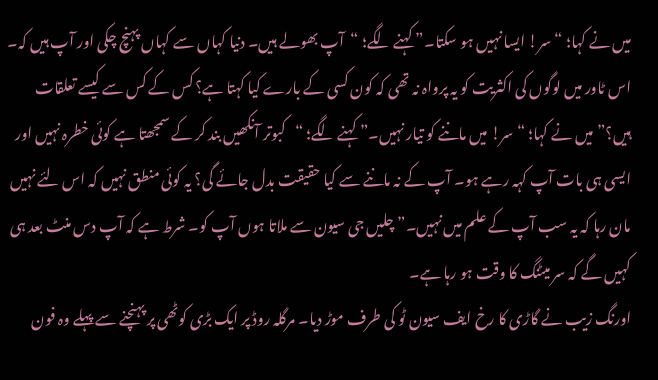میں نے کہا؛ “سر! ایسا نہیں ہو سکتا۔” کہنے لگے؛ “آپ بھولے ہیں۔ دنیا کہاں سے کہاں پہنچ چکی اور آپ ہیں کہ۔ اس ٹاور میں لوگوں کی اکثریت کو یہ پرواہ نہ تھی کہ کون کسی کے بارے کیا کہتا ہے؟ کس کے کس سے کیسے تعلقات ہیں؟” میں نے کہا؛ “سر! میں ماننے کو تیار نہیں۔” کہنے لگے؛ “کبوتر آنکھیں بند کر کے سمجھتا ہے کوئی خطرہ نہیں اور ایسی ہی بات آپ کہہ رہے ہو۔ آپ کے نہ ماننے سے کیا حقیقت بدل جائے گی؟ یہ کوئی منطق نہیں کہ اس لئے نہیں مان رہا کہ یہ سب آپ کے علم میں نہیں۔” چلیں جی سیون سے ملاتا ہوں آپ کو۔ شرط ہے کہ آپ دس منٹ بعد ہی کہیں گے کہ سر میٹنگ کا وقت ہو رہا ہے۔
اورنگ زیب نے گاڑی کا رخ ایف سیون ٹو کی طرف موڑ دیا۔ مرگلہ روڈ پر ایک بڑی کوٹھی پر پہنچنے سے پہلے وہ فون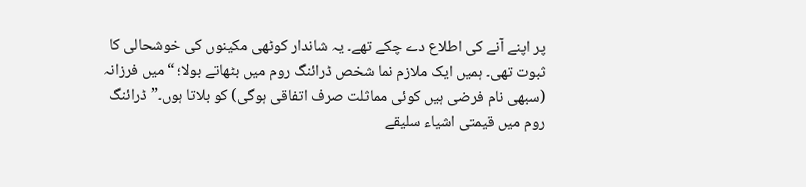پر اپنے آنے کی اطلاع دے چکے تھے۔ یہ شاندار کوٹھی مکینوں کی خوشحالی کا ثبوت تھی۔ ہمیں ایک ملازم نما شخص ڈرائنگ روم میں بٹھاتے بولا؛ “میں فرزانہ (سبھی نام فرضی ہیں کوئی مماثلت صرف اتفاقی ہوگی) کو بلاتا ہوں۔” ڈرائنگ روم میں قیمتی اشیاء سلیقے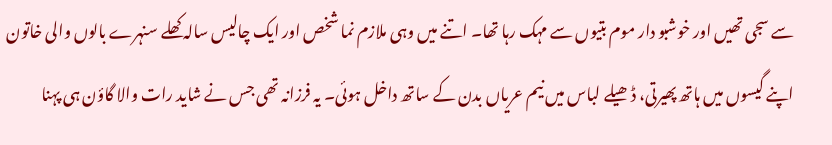سے سجی تھیں اور خوشبو دار موم بتیوں سے مہک رہا تھا۔ اتنے میں وہی ملازم نما شخص اور ایک چالیس سالہ کھلے سنہرے بالوں والی خاتون اپنے گیسوں میں ہاتھ پھیرتی، ڈھیلے لباس میں نیم عریاں بدن کے ساتھ داخل ہوئی۔ یہ فرزانہ تھی جس نے شاید رات والا گاؤن ہی پہنا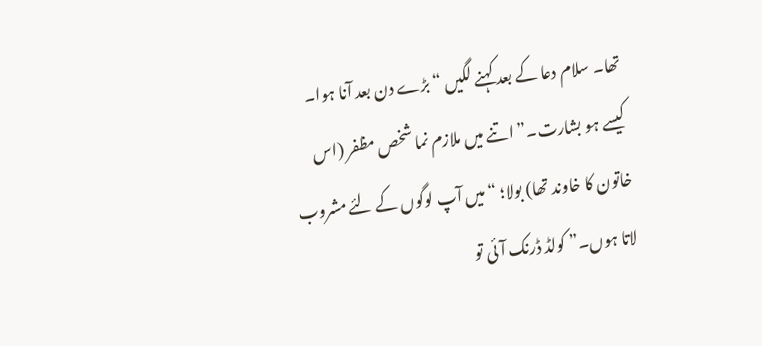تھا۔ سلام دعا کے بعد کہنے لگیں “بڑے دن بعد آنا ہوا۔ کیسے ہو بشارت۔” اتنے میں ملازم نما شخص مظفر (اس خاتون کا خاوند تھا) بولا؛ “میں آپ لوگوں کے لئے مشروب لاتا ہوں۔” کولڈ ڈرنک آئی تو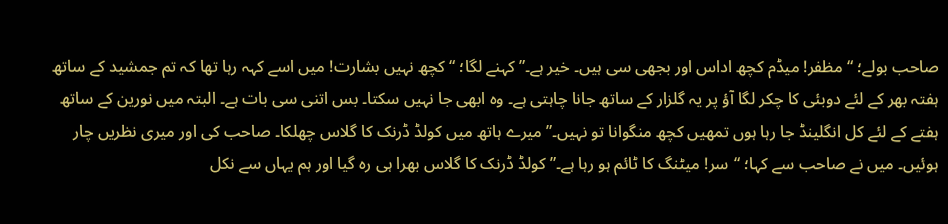صاحب بولے؛ “مظفر! میڈم کچھ اداس اور بجھی سی ہیں۔ خیر ہے۔” کہنے لگا؛ “کچھ نہیں بشارت! میں اسے کہہ رہا تھا کہ تم جمشید کے ساتھ ہفتہ بھر کے لئے دوبئی کا چکر لگا آؤ پر یہ گلزار کے ساتھ جانا چاہتی ہے۔ وہ ابھی جا نہیں سکتا۔ بس اتنی سی بات ہے۔ البتہ میں نورین کے ساتھ ہفتے کے لئے کل انگلینڈ جا رہا ہوں تمھیں کچھ منگوانا تو نہیں۔” میرے ہاتھ میں کولڈ ڈرنک کا گلاس چھلکا۔ صاحب کی اور میری نظریں چار ہوئیں۔ میں نے صاحب سے کہا؛ “سر! میٹنگ کا ٹائم ہو رہا ہے۔” کولڈ ڈرنک کا گلاس بھرا ہی رہ گیا اور ہم یہاں سے نکل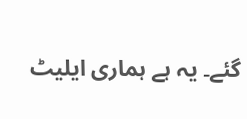گئے۔ یہ ہے ہماری ایلیٹ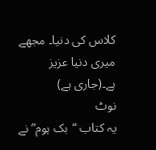کلاس کی دنیا۔ مجھے میری دنیا عزیز ہے۔(جاری ہے)
نوٹ
یہ کتاب “بک ہوم” نے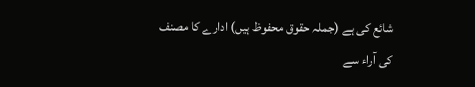شائع کی ہے (جملہ حقوق محفوظ ہیں) ادارے کا مصنف کی آراء سے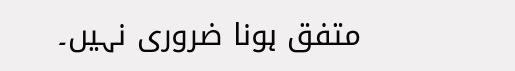متفق ہونا ضروری نہیں۔